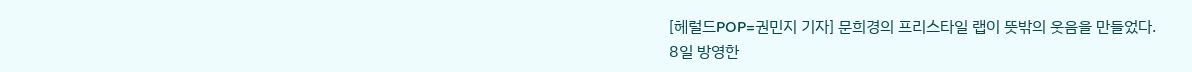[헤럴드POP=권민지 기자] 문희경의 프리스타일 랩이 뜻밖의 웃음을 만들었다.
8일 방영한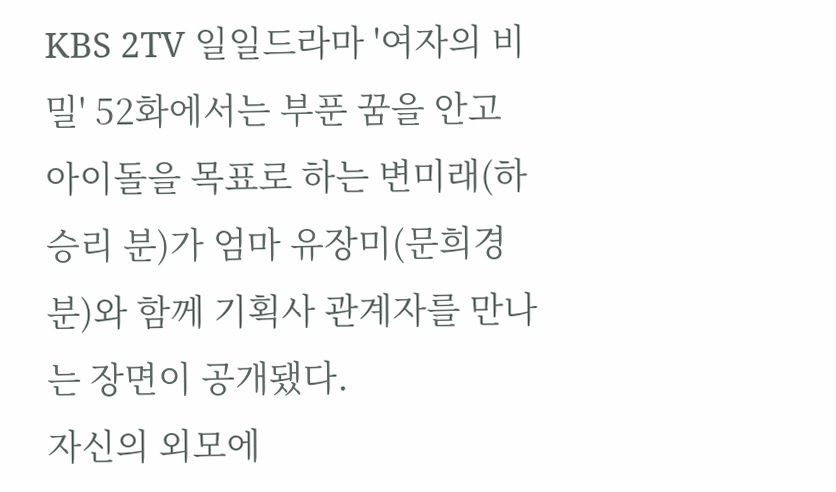KBS 2TV 일일드라마 '여자의 비밀' 52화에서는 부푼 꿈을 안고 아이돌을 목표로 하는 변미래(하승리 분)가 엄마 유장미(문희경 분)와 함께 기획사 관계자를 만나는 장면이 공개됐다.
자신의 외모에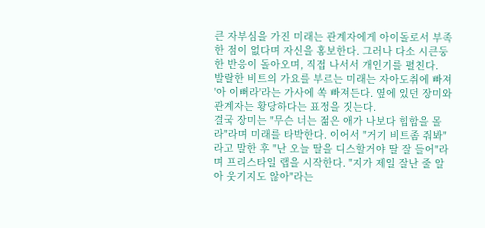큰 자부심을 가진 미래는 관계자에게 아이돌로서 부족한 점이 없다며 자신을 홍보한다. 그러나 다소 시큰둥한 반응이 돌아오며, 직접 나서서 개인기를 펼친다.
발랄한 비트의 가요를 부르는 미래는 자아도취에 빠져 '아 이뻐라'라는 가사에 쏙 빠져든다. 옆에 있던 장미와 관계자는 황당하다는 표정을 짓는다.
결국 장미는 "무슨 너는 젊은 애가 나보다 힙합을 몰라"라며 미래를 타박한다. 이어서 "거기 비트좀 줘봐"라고 말한 후 "난 오늘 딸을 디스할거야 딸 잘 들어"라며 프리스타일 랩을 시작한다. "지가 제일 잘난 줄 알아 웃기지도 않아"라는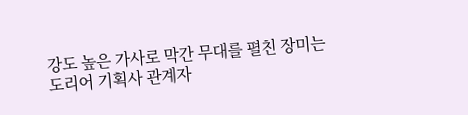강도 높은 가사로 막간 무대를 펼친 장미는 도리어 기획사 관계자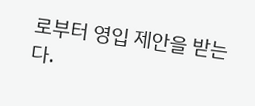로부터 영입 제안을 받는다.